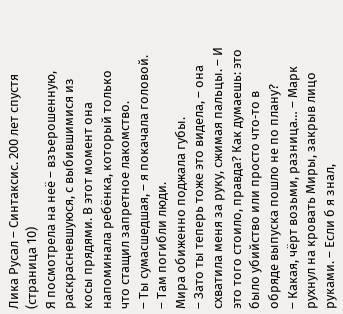Лика Русал – Синтаксис. 200 лет спустя (страница 10)
Я посмотрела на неё – взъерошенную, раскрасневшуюся, с выбившимися из косы прядями. В этот момент она напоминала ребёнка, который только что стащил запретное лакомство.
– Ты сумасшедшая, – я покачала головой. – Там погибли люди.
Мира обиженно поджала губы.
– Зато ты теперь тоже это видела, – она схватила меня за руку, сжимая пальцы. – И это того стоило, правда? Как думаешь: это было убийство или просто что‑то в обряде выпуска пошло не по плану?
– Какая, чёрт возьми, разница… – Марк рухнул на кровать Миры, закрыв лицо руками. – Если б я знал,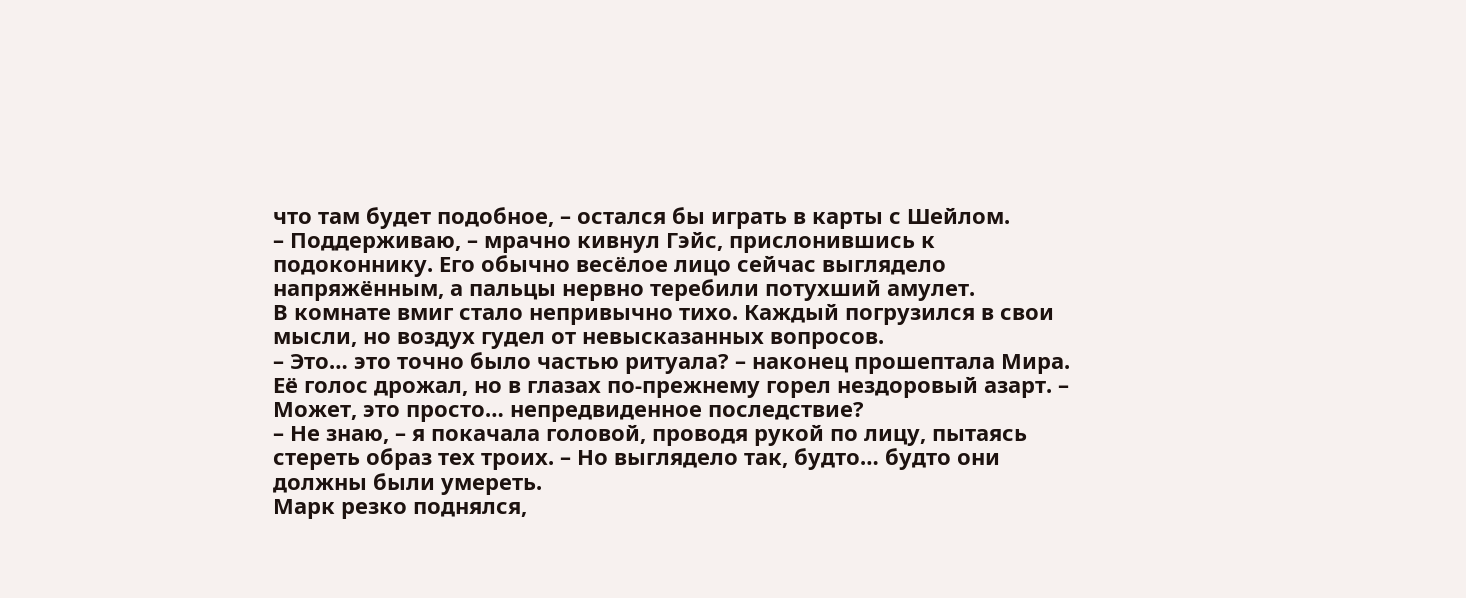что там будет подобное, – остался бы играть в карты с Шейлом.
– Поддерживаю, – мрачно кивнул Гэйс, прислонившись к подоконнику. Его обычно весёлое лицо сейчас выглядело напряжённым, а пальцы нервно теребили потухший амулет.
В комнате вмиг стало непривычно тихо. Каждый погрузился в свои мысли, но воздух гудел от невысказанных вопросов.
– Это… это точно было частью ритуала? – наконец прошептала Мира. Её голос дрожал, но в глазах по‑прежнему горел нездоровый азарт. – Может, это просто… непредвиденное последствие?
– Не знаю, – я покачала головой, проводя рукой по лицу, пытаясь стереть образ тех троих. – Но выглядело так, будто… будто они должны были умереть.
Марк резко поднялся,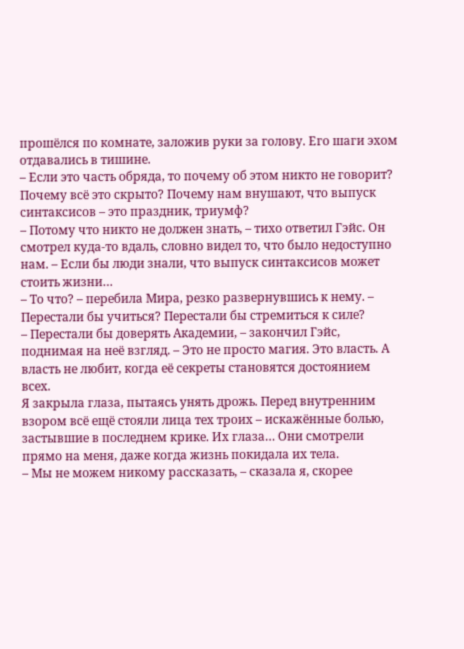прошёлся по комнате, заложив руки за голову. Его шаги эхом отдавались в тишине.
– Если это часть обряда, то почему об этом никто не говорит? Почему всё это скрыто? Почему нам внушают, что выпуск синтаксисов – это праздник, триумф?
– Потому что никто не должен знать, – тихо ответил Гэйс. Он смотрел куда‑то вдаль, словно видел то, что было недоступно нам. – Если бы люди знали, что выпуск синтаксисов может стоить жизни…
– То что? – перебила Мира, резко развернувшись к нему. – Перестали бы учиться? Перестали бы стремиться к силе?
– Перестали бы доверять Академии, – закончил Гэйс, поднимая на неё взгляд. – Это не просто магия. Это власть. А власть не любит, когда её секреты становятся достоянием всех.
Я закрыла глаза, пытаясь унять дрожь. Перед внутренним взором всё ещё стояли лица тех троих – искажённые болью, застывшие в последнем крике. Их глаза… Они смотрели прямо на меня, даже когда жизнь покидала их тела.
– Мы не можем никому рассказать, – сказала я, скорее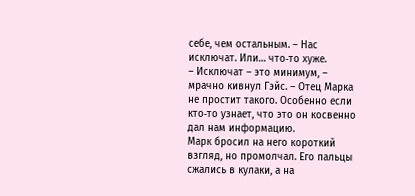себе, чем остальным. – Нас исключат. Или… что‑то хуже.
– Исключат – это минимум, – мрачно кивнул Гэйс. – Отец Марка не простит такого. Особенно если кто‑то узнает, что это он косвенно дал нам информацию.
Марк бросил на него короткий взгляд, но промолчал. Его пальцы сжались в кулаки, а на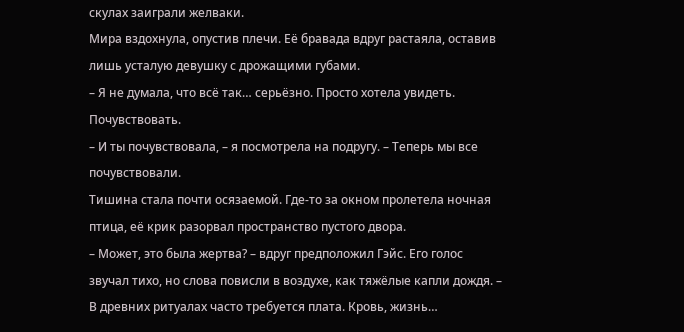скулах заиграли желваки.
Мира вздохнула, опустив плечи. Её бравада вдруг растаяла, оставив лишь усталую девушку с дрожащими губами.
– Я не думала, что всё так… серьёзно. Просто хотела увидеть. Почувствовать.
– И ты почувствовала, – я посмотрела на подругу. – Теперь мы все почувствовали.
Тишина стала почти осязаемой. Где‑то за окном пролетела ночная птица, её крик разорвал пространство пустого двора.
– Может, это была жертва? – вдруг предположил Гэйс. Его голос звучал тихо, но слова повисли в воздухе, как тяжёлые капли дождя. – В древних ритуалах часто требуется плата. Кровь, жизнь…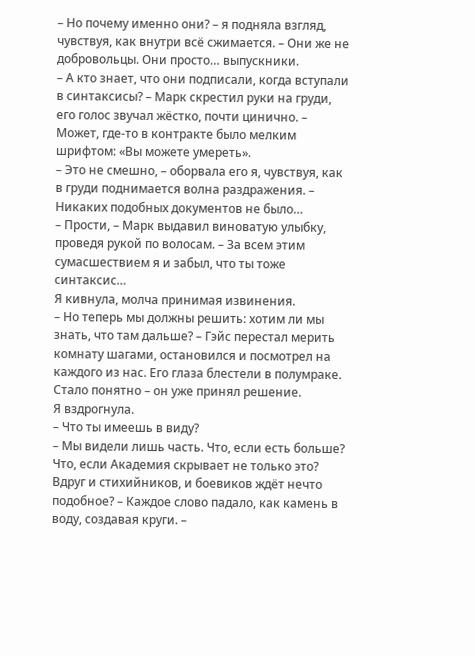– Но почему именно они? – я подняла взгляд, чувствуя, как внутри всё сжимается. – Они же не добровольцы. Они просто… выпускники.
– А кто знает, что они подписали, когда вступали в синтаксисы? – Марк скрестил руки на груди, его голос звучал жёстко, почти цинично. – Может, где‑то в контракте было мелким шрифтом: «Вы можете умереть».
– Это не смешно, – оборвала его я, чувствуя, как в груди поднимается волна раздражения. – Никаких подобных документов не было…
– Прости, – Марк выдавил виноватую улыбку, проведя рукой по волосам. – За всем этим сумасшествием я и забыл, что ты тоже синтаксис…
Я кивнула, молча принимая извинения.
– Но теперь мы должны решить: хотим ли мы знать, что там дальше? – Гэйс перестал мерить комнату шагами, остановился и посмотрел на каждого из нас. Его глаза блестели в полумраке. Стало понятно – он уже принял решение.
Я вздрогнула.
– Что ты имеешь в виду?
– Мы видели лишь часть. Что, если есть больше? Что, если Академия скрывает не только это? Вдруг и стихийников, и боевиков ждёт нечто подобное? – Каждое слово падало, как камень в воду, создавая круги. –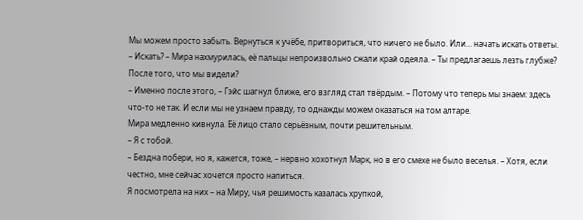Мы можем просто забыть. Вернуться к учёбе, притвориться, что ничего не было. Или… начать искать ответы.
– Искать? – Мира нахмурилась, её пальцы непроизвольно сжали край одеяла. – Ты предлагаешь лезть глубже? После того, что мы видели?
– Именно после этого, – Гэйс шагнул ближе, его взгляд стал твёрдым. – Потому что теперь мы знаем: здесь что‑то не так. И если мы не узнаем правду, то однажды можем оказаться на том алтаре.
Мира медленно кивнула. Её лицо стало серьёзным, почти решительным.
– Я с тобой.
– Бездна побери, но я, кажется, тоже, – нервно хохотнул Марк, но в его смехе не было веселья. – Хотя, если честно, мне сейчас хочется просто напиться.
Я посмотрела на них – на Миру, чья решимость казалась хрупкой,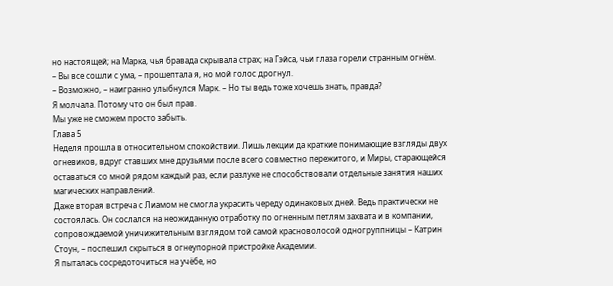но настоящей; на Марка, чья бравада скрывала страх; на Гэйса, чьи глаза горели странным огнём.
– Вы все сошли с ума, – прошептала я, но мой голос дрогнул.
– Возможно, – наигранно улыбнулся Марк. – Но ты ведь тоже хочешь знать, правда?
Я молчала. Потому что он был прав.
Мы уже не сможем просто забыть.
Глава 5
Неделя прошла в относительном спокойствии. Лишь лекции да краткие понимающие взгляды двух огневиков, вдруг ставших мне друзьями после всего совместно пережитого, и Миры, старающейся оставаться со мной рядом каждый раз, если разлуке не способствовали отдельные занятия наших магических направлений.
Даже вторая встреча с Лиамом не смогла украсить череду одинаковых дней. Ведь практически не состоялась. Он сослался на неожиданную отработку по огненным петлям захвата и в компании, сопровождаемой уничижительным взглядом той самой красноволосой одногруппницы – Катрин Стоун, – поспешил скрыться в огнеупорной пристройке Академии.
Я пыталась сосредоточиться на учёбе, но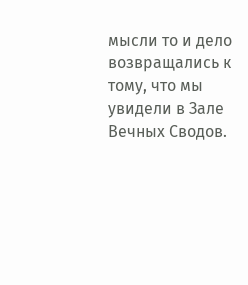мысли то и дело возвращались к тому, что мы увидели в Зале Вечных Сводов.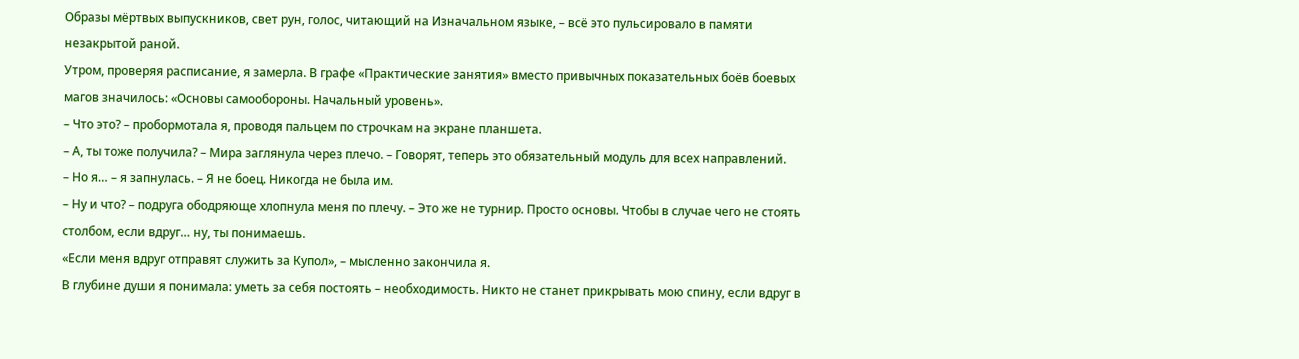Образы мёртвых выпускников, свет рун, голос, читающий на Изначальном языке, – всё это пульсировало в памяти незакрытой раной.
Утром, проверяя расписание, я замерла. В графе «Практические занятия» вместо привычных показательных боёв боевых магов значилось: «Основы самообороны. Начальный уровень».
– Что это? – пробормотала я, проводя пальцем по строчкам на экране планшета.
– А, ты тоже получила? – Мира заглянула через плечо. – Говорят, теперь это обязательный модуль для всех направлений.
– Но я… – я запнулась. – Я не боец. Никогда не была им.
– Ну и что? – подруга ободряюще хлопнула меня по плечу. – Это же не турнир. Просто основы. Чтобы в случае чего не стоять столбом, если вдруг… ну, ты понимаешь.
«Если меня вдруг отправят служить за Купол», – мысленно закончила я.
В глубине души я понимала: уметь за себя постоять – необходимость. Никто не станет прикрывать мою спину, если вдруг в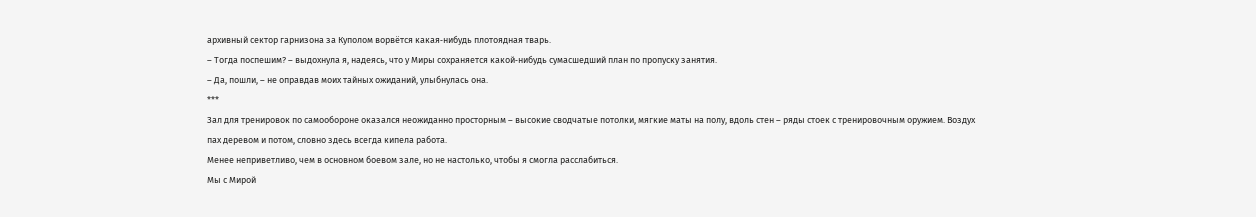архивный сектор гарнизона за Куполом ворвётся какая‑нибудь плотоядная тварь.
– Тогда поспешим? – выдохнула я, надеясь, что у Миры сохраняется какой‑нибудь сумасшедший план по пропуску занятия.
– Да, пошли, – не оправдав моих тайных ожиданий, улыбнулась она.
***
Зал для тренировок по самообороне оказался неожиданно просторным – высокие сводчатые потолки, мягкие маты на полу, вдоль стен – ряды стоек с тренировочным оружием. Воздух пах деревом и потом, словно здесь всегда кипела работа.
Менее неприветливо, чем в основном боевом зале, но не настолько, чтобы я смогла расслабиться.
Мы с Мирой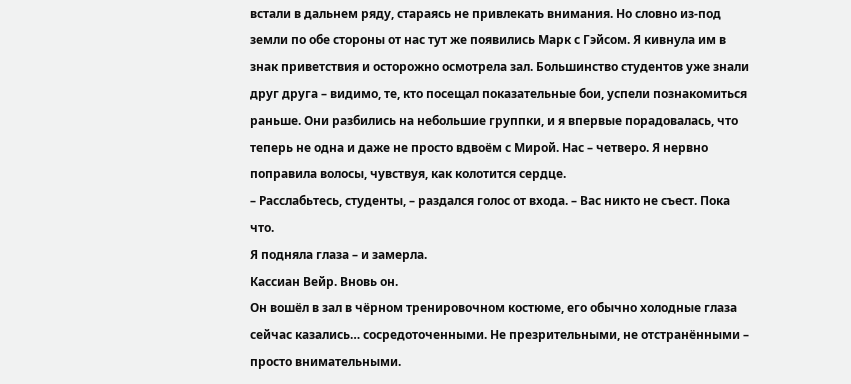встали в дальнем ряду, стараясь не привлекать внимания. Но словно из‑под земли по обе стороны от нас тут же появились Марк с Гэйсом. Я кивнула им в знак приветствия и осторожно осмотрела зал. Большинство студентов уже знали друг друга – видимо, те, кто посещал показательные бои, успели познакомиться раньше. Они разбились на небольшие группки, и я впервые порадовалась, что теперь не одна и даже не просто вдвоём с Мирой. Нас – четверо. Я нервно поправила волосы, чувствуя, как колотится сердце.
– Расслабьтесь, студенты, – раздался голос от входа. – Вас никто не съест. Пока что.
Я подняла глаза – и замерла.
Кассиан Вейр. Вновь он.
Он вошёл в зал в чёрном тренировочном костюме, его обычно холодные глаза сейчас казались… сосредоточенными. Не презрительными, не отстранёнными – просто внимательными.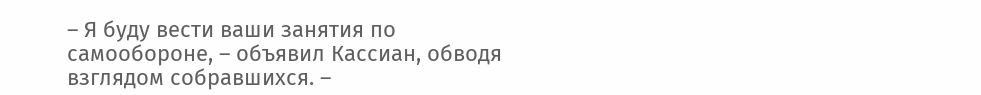– Я буду вести ваши занятия по самообороне, – объявил Кассиан, обводя взглядом собравшихся. –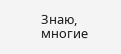Знаю, многие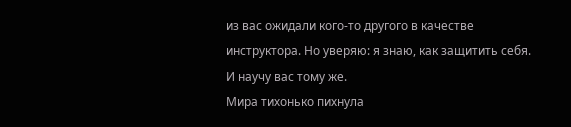из вас ожидали кого‑то другого в качестве инструктора. Но уверяю: я знаю, как защитить себя. И научу вас тому же.
Мира тихонько пихнула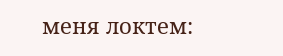меня локтем: